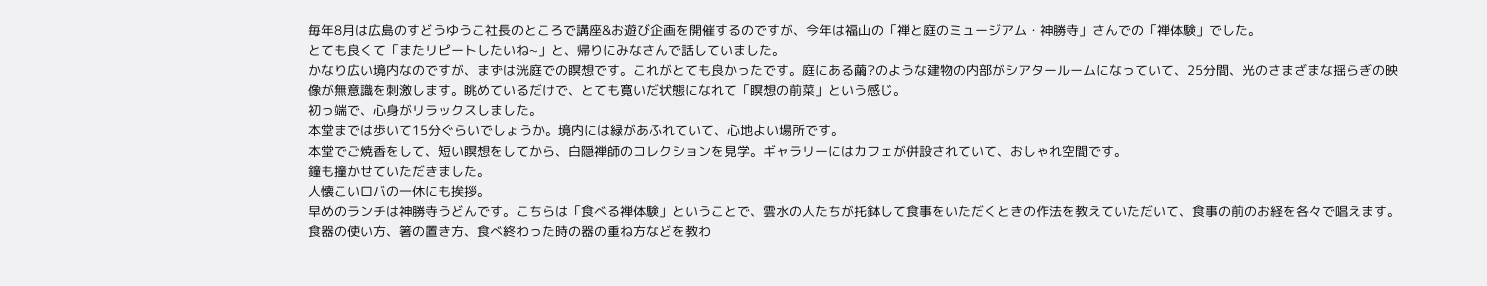毎年8月は広島のすどうゆうこ社長のところで講座&お遊び企画を開催するのですが、今年は福山の「禅と庭のミュージアム・神勝寺」さんでの「禅体験」でした。
とても良くて「またリピートしたいね~」と、帰りにみなさんで話していました。
かなり広い境内なのですが、まずは洸庭での瞑想です。これがとても良かったです。庭にある繭?のような建物の内部がシアタールームになっていて、25分間、光のさまざまな揺らぎの映像が無意識を刺激します。眺めているだけで、とても寛いだ状態になれて「瞑想の前菜」という感じ。
初っ端で、心身がリラックスしました。
本堂までは歩いて15分ぐらいでしょうか。境内には緑があふれていて、心地よい場所です。
本堂でご焼香をして、短い瞑想をしてから、白隠禅師のコレクションを見学。ギャラリーにはカフェが併設されていて、おしゃれ空間です。
鐘も撞かせていただきました。
人懐こいロバの一休にも挨拶。
早めのランチは神勝寺うどんです。こちらは「食べる禅体験」ということで、雲水の人たちが托鉢して食事をいただくときの作法を教えていただいて、食事の前のお経を各々で唱えます。
食器の使い方、箸の置き方、食べ終わった時の器の重ね方などを教わ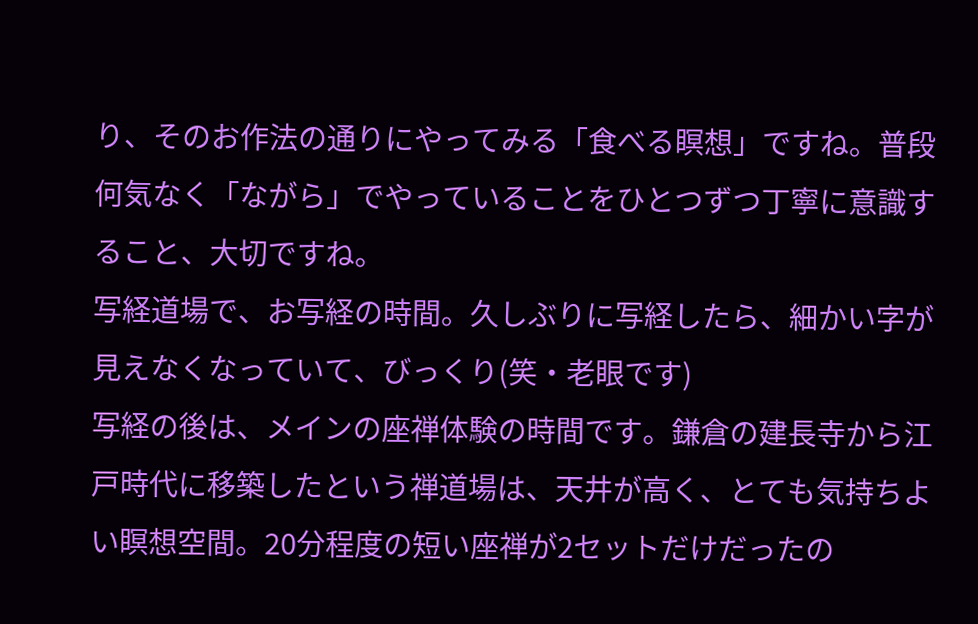り、そのお作法の通りにやってみる「食べる瞑想」ですね。普段何気なく「ながら」でやっていることをひとつずつ丁寧に意識すること、大切ですね。
写経道場で、お写経の時間。久しぶりに写経したら、細かい字が見えなくなっていて、びっくり(笑・老眼です)
写経の後は、メインの座禅体験の時間です。鎌倉の建長寺から江戸時代に移築したという禅道場は、天井が高く、とても気持ちよい瞑想空間。20分程度の短い座禅が2セットだけだったの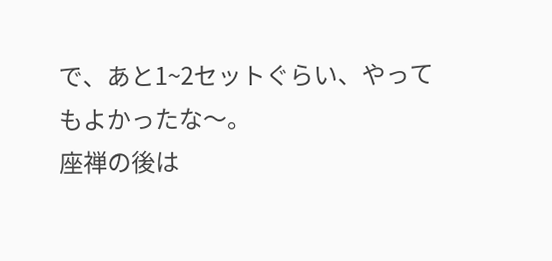で、あと1~2セットぐらい、やってもよかったな〜。
座禅の後は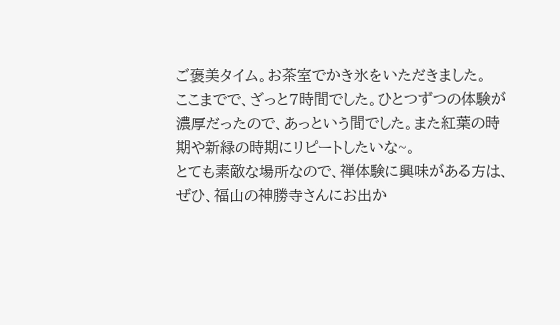ご褒美タイム。お茶室でかき氷をいただきました。
ここまでで、ざっと7時間でした。ひとつずつの体験が濃厚だったので、あっという間でした。また紅葉の時期や新緑の時期にリピートしたいな~。
とても素敵な場所なので、禅体験に興味がある方は、ぜひ、福山の神勝寺さんにお出か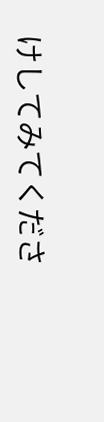けしてみてくださ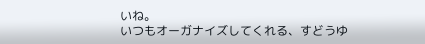いね。
いつもオーガナイズしてくれる、すどうゆ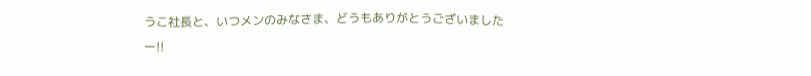うこ社長と、いつメンのみなさま、どうもありがとうございましたー!!